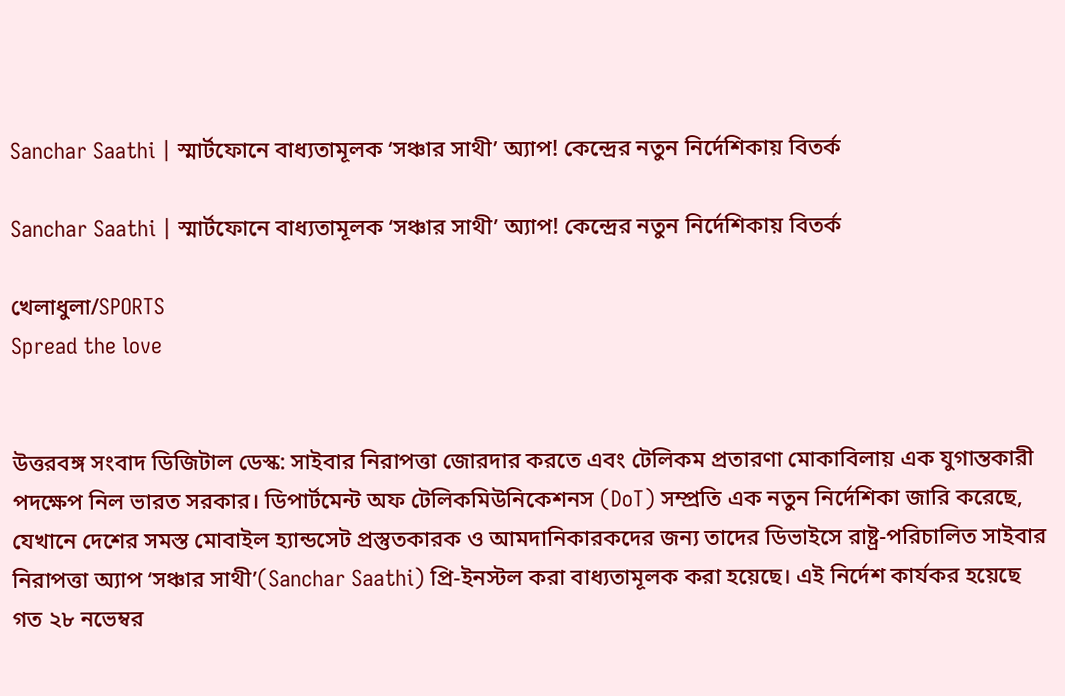Sanchar Saathi | স্মার্টফোনে বাধ্যতামূলক ‘সঞ্চার সাথী’ অ্যাপ! কেন্দ্রের নতুন নির্দেশিকায় বিতর্ক

Sanchar Saathi | স্মার্টফোনে বাধ্যতামূলক ‘সঞ্চার সাথী’ অ্যাপ! কেন্দ্রের নতুন নির্দেশিকায় বিতর্ক

খেলাধুলা/SPORTS
Spread the love


উত্তরবঙ্গ সংবাদ ডিজিটাল ডেস্ক: সাইবার নিরাপত্তা জোরদার করতে এবং টেলিকম প্রতারণা মোকাবিলায় এক যুগান্তকারী পদক্ষেপ নিল ভারত সরকার। ডিপার্টমেন্ট অফ টেলিকমিউনিকেশনস (DoT) সম্প্রতি এক নতুন নির্দেশিকা জারি করেছে, যেখানে দেশের সমস্ত মোবাইল হ্যান্ডসেট প্রস্তুতকারক ও আমদানিকারকদের জন্য তাদের ডিভাইসে রাষ্ট্র-পরিচালিত সাইবার নিরাপত্তা অ্যাপ ‘সঞ্চার সাথী’(Sanchar Saathi) প্রি-ইনস্টল করা বাধ্যতামূলক করা হয়েছে। এই নির্দেশ কার্যকর হয়েছে গত ২৮ নভেম্বর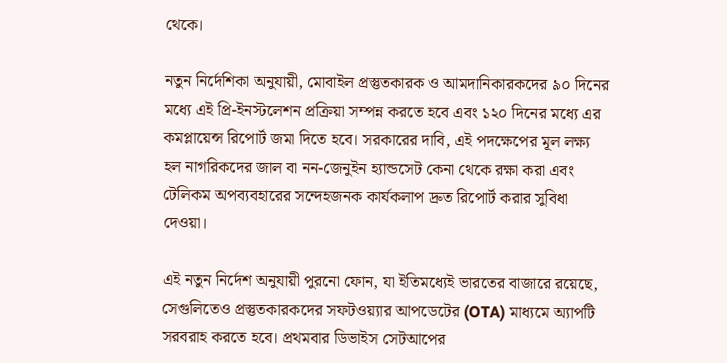থেকে।

নতুন নির্দেশিকা অনুযায়ী, মোবাইল প্রস্তুতকারক ও আমদানিকারকদের ৯০ দিনের মধ্যে এই প্রি-ইনস্টলেশন প্রক্রিয়া সম্পন্ন করতে হবে এবং ১২০ দিনের মধ্যে এর কমপ্লায়েন্স রিপোর্ট জমা দিতে হবে। সরকারের দাবি, এই পদক্ষেপের মূল লক্ষ্য হল নাগরিকদের জাল বা নন-জেনুইন হ্যান্ডসেট কেনা থেকে রক্ষা করা এবং টেলিকম অপব্যবহারের সন্দেহজনক কার্যকলাপ দ্রুত রিপোর্ট করার সুবিধা দেওয়া।

এই নতুন নির্দেশ অনুযায়ী পুরনো ফোন, যা ইতিমধ্যেই ভারতের বাজারে রয়েছে, সেগুলিতেও প্রস্তুতকারকদের সফটওয়্যার আপডেটের (OTA) মাধ্যমে অ্যাপটি সরবরাহ করতে হবে। প্রথমবার ডিভাইস সেটআপের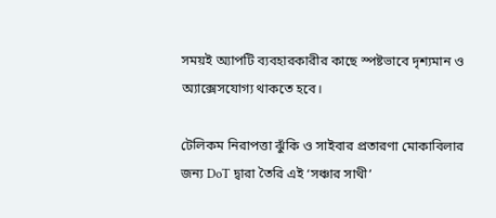সময়ই অ্যাপটি ব্যবহারকারীর কাছে স্পষ্টভাবে দৃশ্যমান ও অ্যাক্সেসযোগ্য থাকতে হবে।

টেলিকম নিরাপত্তা ঝুঁকি ও সাইবার প্রতারণা মোকাবিলার জন্য DoT দ্বারা তৈরি এই ‘সঞ্চার সাথী’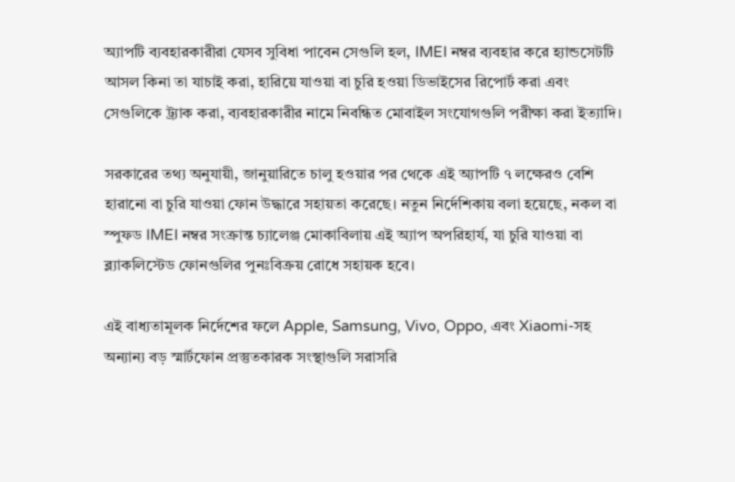অ্যাপটি ব্যবহারকারীরা যেসব সুবিধা পাবেন সেগুলি হল, IMEI নম্বর ব্যবহার করে হ্যান্ডসেটটি আসল কিনা তা যাচাই করা, হারিয়ে যাওয়া বা চুরি হওয়া ডিভাইসের রিপোর্ট করা এবং সেগুলিকে ট্র্যাক করা, ব্যবহারকারীর নামে নিবন্ধিত মোবাইল সংযোগগুলি পরীক্ষা করা ইত্যাদি।

সরকারের তথ্য অনুযায়ী, জানুয়ারিতে চালু হওয়ার পর থেকে এই অ্যাপটি ৭ লক্ষেরও বেশি হারানো বা চুরি যাওয়া ফোন উদ্ধারে সহায়তা করেছে। নতুন নির্দেশিকায় বলা হয়েছে, নকল বা স্পুফড IMEI নম্বর সংক্রান্ত চ্যালেঞ্জ মোকাবিলায় এই অ্যাপ অপরিহার্য, যা চুরি যাওয়া বা ব্ল্যাকলিস্টেড ফোনগুলির পুনঃবিক্রয় রোধে সহায়ক হবে।

এই বাধ্যতামূলক নির্দেশের ফলে Apple, Samsung, Vivo, Oppo, এবং Xiaomi-সহ অন্যান্য বড় স্মার্টফোন প্রস্তুতকারক সংস্থাগুলি সরাসরি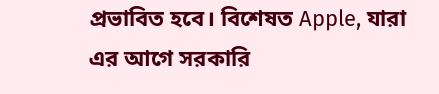প্রভাবিত হবে। বিশেষত Apple, যারা এর আগে সরকারি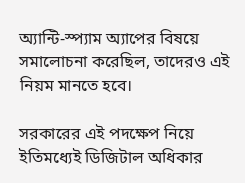অ্যান্টি-স্প্যাম অ্যাপের বিষয়ে সমালোচনা করেছিল, তাদেরও এই নিয়ম মানতে হবে।

সরকারের এই পদক্ষেপ নিয়ে ইতিমধ্যেই ডিজিটাল অধিকার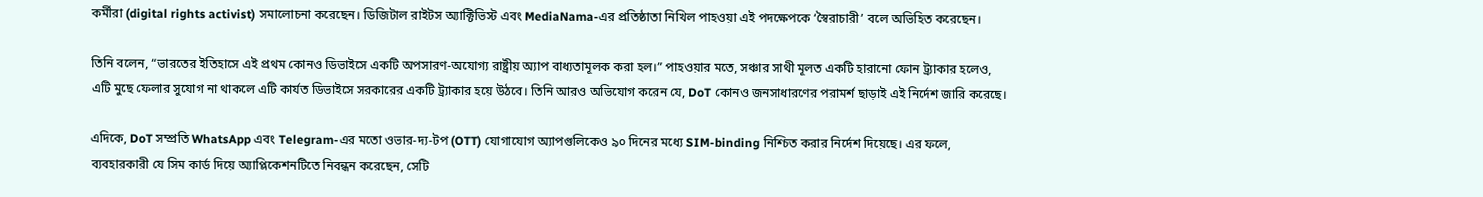কর্মীরা (digital rights activist) সমালোচনা করেছেন। ডিজিটাল রাইটস অ্যাক্টিভিস্ট এবং MediaNama-এর প্রতিষ্ঠাতা নিখিল পাহওয়া এই পদক্ষেপকে ‘স্বৈরাচারী’ বলে অভিহিত করেছেন।

তিনি বলেন, “ভারতের ইতিহাসে এই প্রথম কোনও ডিভাইসে একটি অপসারণ-অযোগ্য রাষ্ট্রীয় অ্যাপ বাধ্যতামূলক করা হল।” পাহওয়ার মতে, সঞ্চার সাথী মূলত একটি হারানো ফোন ট্র্যাকার হলেও, এটি মুছে ফেলার সুযোগ না থাকলে এটি কার্যত ডিভাইসে সরকারের একটি ট্র্যাকার হয়ে উঠবে। তিনি আরও অভিযোগ করেন যে, DoT কোনও জনসাধারণের পরামর্শ ছাড়াই এই নির্দেশ জারি করেছে।

এদিকে, DoT সম্প্রতি WhatsApp এবং Telegram-এর মতো ওভার-দ্য-টপ (OTT) যোগাযোগ অ্যাপগুলিকেও ৯০ দিনের মধ্যে SIM-binding নিশ্চিত করার নির্দেশ দিয়েছে। এর ফলে, ব্যবহারকারী যে সিম কার্ড দিয়ে অ্যাপ্লিকেশনটিতে নিবন্ধন করেছেন, সেটি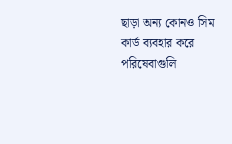ছাড়া অন্য কোনও সিম কার্ড ব্যবহার করে পরিষেবাগুলি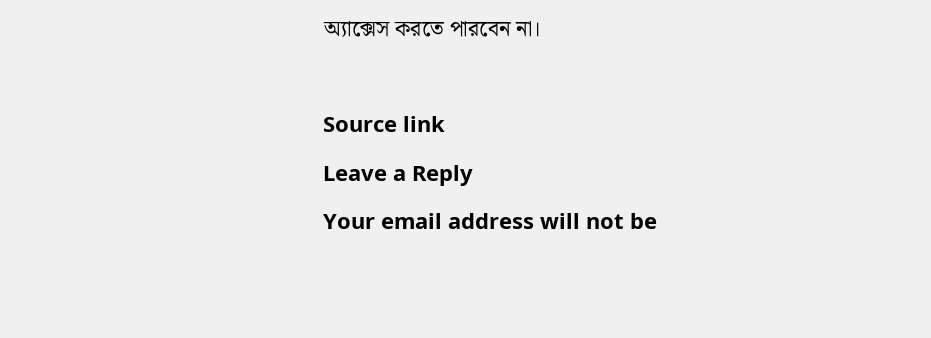অ্যাক্সেস করতে পারবেন না।



Source link

Leave a Reply

Your email address will not be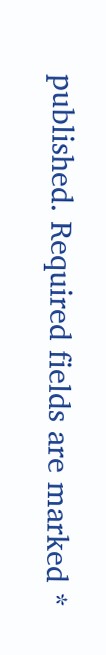published. Required fields are marked *